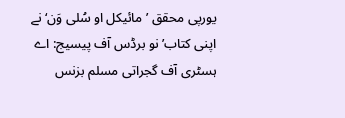یورپی محقق ’مائیکل او سُلی وَن‘ نے اپنی کتاب’نو برڈس آف پیسیج: اے ہسٹری آف گجراتی مسلم بزنس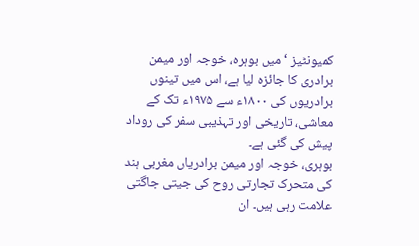کمیونٹیز ‘ میں بوہرہ، خوجہ اور میمن برادری کا جائزہ لیا ہے، اس میں تینوں برادریوں کی ۱۸۰۰ء سے ۱۹۷۵ء تک کے معاشی، تاریخی اور تہذیبی سفر کی روداد پیش کی گئی ہے۔
بوہری، خوجہ اور میمن برادریاں مغربی ہند کی متحرک تجارتی روح کی جیتی جاگتی علامت رہی ہیں۔ ان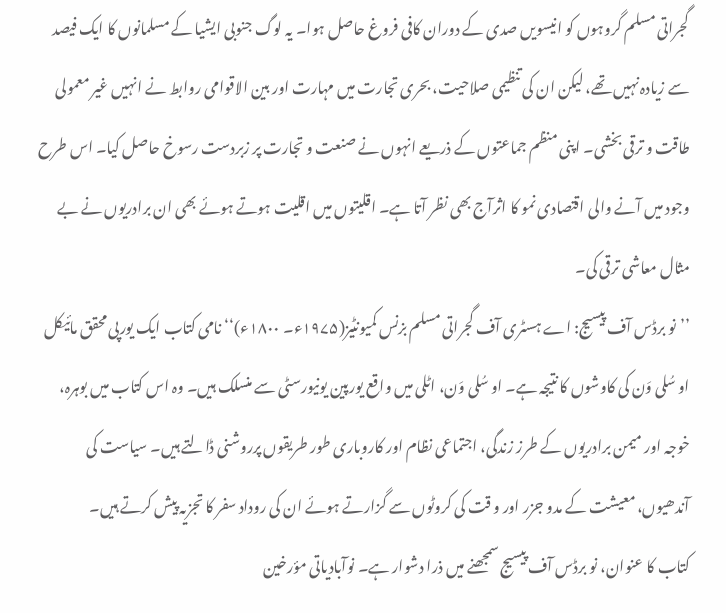گجراتی مسلم گروہوں کو انیسویں صدی کے دوران کافی فروغ حاصل ہوا۔ یہ لوگ جنوبی ایشیا کے مسلمانوں کا ایک فیصد سے زیادہ نہیں تھے، لیکن ان کی تنظیمی صلاحیت، بحری تجارت میں مہارت اور بین الاقوامی روابط نے انہیں غیر معمولی طاقت و ترقی بخشی۔ اپنی منظم جماعتوں کے ذریعے انہوں نے صنعت و تجارت پر زبردست رسوخ حاصل کیا۔ اس طرح وجود میں آنے والی اقتصادی نمو کا اثرآج بھی نظر آتا ہے۔ اقلیتوں میں اقلیت ہوتے ہوئے بھی ان برادریوں نے بے مثال معاشی ترقی کی۔
’’نو برڈس آف پیسیج: اے ہسٹری آف گجراتی مسلم بزنس کمیونٹیز(۱۹۷۵ء۔ ۱۸۰۰ء)‘‘ نامی کتاب ایک یورپی محقق مائیکل او سُلی وَن کی کاوشوں کا نتیجہ ہے۔ او سُلی وَن، اٹلی میں واقع یورپین یونیورسٹی سے منسلک ہیں۔ وہ اس کتاب میں بوہرہ، خوجہ اور میمن برادریوں کے طرز زندگی، اجتماعی نظام اور کاروباری طور طریقوں پرروشنی ڈالتے ہیں۔ سیاست کی آندھیوں، معیشت کے مدو جزر اور و قت کی کروٹوں سے گزارتے ہوئے ان کی روداد سفر کا تجزیہ پیش کرتے ہیں۔
کتاب کا عنوان، نو برڈس آف پیسیج سمجھنے میں ذرا دشوار ہے۔ نوآبادیاتی مؤرخین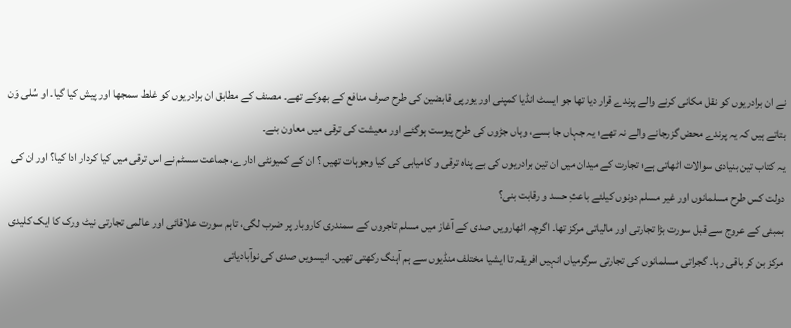نے ان برادریوں کو نقل مکانی کرنے والے پرندے قرار دیا تھا جو ایسٹ انڈیا کمپنی اور یورپی قابضین کی طرح صرف منافع کے بھوکے تھے۔ مصنف کے مطابق ان برادریوں کو غلط سمجھا اور پیش کیا گیا۔ او سُلی وَن بتاتے ہیں کہ یہ پرندے محض گزرجانے والے نہ تھے؛ یہ جہاں جا بسے، وہاں جڑوں کی طرح پیوست ہوگئے اور معیشت کی ترقی میں معاون بنے۔
یہ کتاب تین بنیادی سوالات اٹھاتی ہے؛ تجارت کے میدان میں ان تین برادریوں کی بے پناہ ترقی و کامیابی کی کیا وجوہات تھیں ؟ ان کے کمیونٹی ادارے، جماعت سسٹم نے اس ترقی میں کیا کردار ادا کیا؟ اور ان کی دولت کس طرح مسلمانوں اور غیر مسلم دونوں کیلئے باعثِ حسد و رقابت بنی؟
بمبئی کے عروج سے قبل سورت بڑا تجارتی اور مالیاتی مرکز تھا۔ اگرچہ اٹھارویں صدی کے آغاز میں مسلم تاجروں کے سمندری کاروبار پر ضرب لگی، تاہم سورت علاقائی اور عالمی تجارتی نیٹ ورک کا ایک کلیدی مرکز بن کر باقی رہا۔ گجراتی مسلمانوں کی تجارتی سرگرمیاں انہیں افریقہ تا ایشیا مختلف منڈیوں سے ہم آہنگ رکھتی تھیں۔ انیسویں صدی کی نوآبادیاتی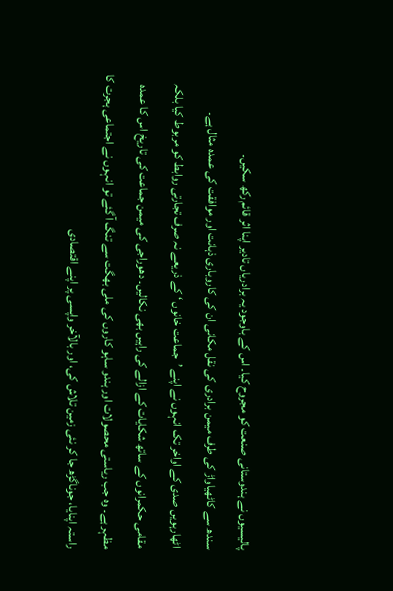پالیسیوں نے ہندوستانی صنعت کو مجروح کیا۔ اس کے باوجود یہ برادریاں تادیر اپنا اثر قائم رکھ سکیں۔
سندھ سے کاٹھیاواڑ کی طرف میمن برادری کی نقل مکانی ان کی کاروباری ذہانت اور موافقت کی عمدہ مثال ہے۔ اٹھارہویں صدی کے اواخر تک انہوں نے اپنے ’جماعت خانوں ‘ کے ذریعے نہ صرف تجارتی روابط کو مربوط کیا بلکہ مقامی حکمرانوں کے ساتھ شکایات کے ازالے کی راہیں بھی نکالیں۔ دھوراجی کی میمن جماعت کی تاریخ اس کا عمدہ مظہر ہے۔ وہ جب ریاستی محصولات اور ہندو ساہو کاروں کی ملی بھگت سے تنگ آ گئے تو انہوں نے اجتماعی ہجرت کا راستہ اپنایا، جوناگڑھ جا کر نئی زمین تلاش کی، اور بالآخر واپسی پر اپنے اقتصادی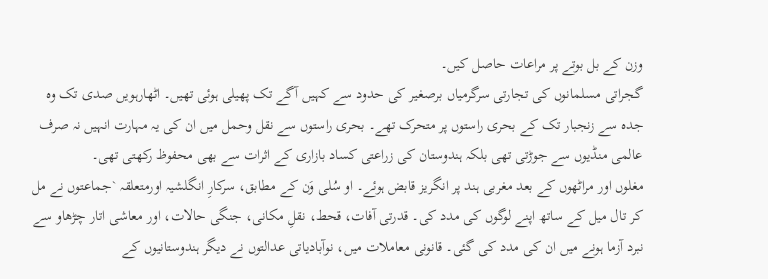وزن کے بل بوتے پر مراعات حاصل کیں۔
گجراتی مسلمانوں کی تجارتی سرگرمیاں برصغیر کی حدود سے کہیں آگے تک پھیلی ہوئی تھیں۔ اٹھارہویں صدی تک وہ جدہ سے زنجبار تک کے بحری راستوں پر متحرک تھے۔ بحری راستوں سے نقل وحمل میں ان کی یہ مہارت انہیں نہ صرف عالمی منڈیوں سے جوڑتی تھی بلکہ ہندوستان کی زراعتی کساد بازاری کے اثرات سے بھی محفوظ رکھتی تھی۔
مغلوں اور مراٹھوں کے بعد مغربی ہند پر انگریز قابض ہوئے۔ او سُلی وَن کے مطابق، سرکارِ انگلشیہ اورمتعلقہ `جماعتوں نے مل کر تال میل کے ساتھ اپنے لوگوں کی مدد کی۔ قدرتی آفات، قحط، نقلِ مکانی، جنگی حالات، اور معاشی اتار چڑھاو سے نبرد آزما ہونے میں ان کی مدد کی گئی۔ قانونی معاملات میں، نوآبادیاتی عدالتوں نے دیگر ہندوستانیوں کے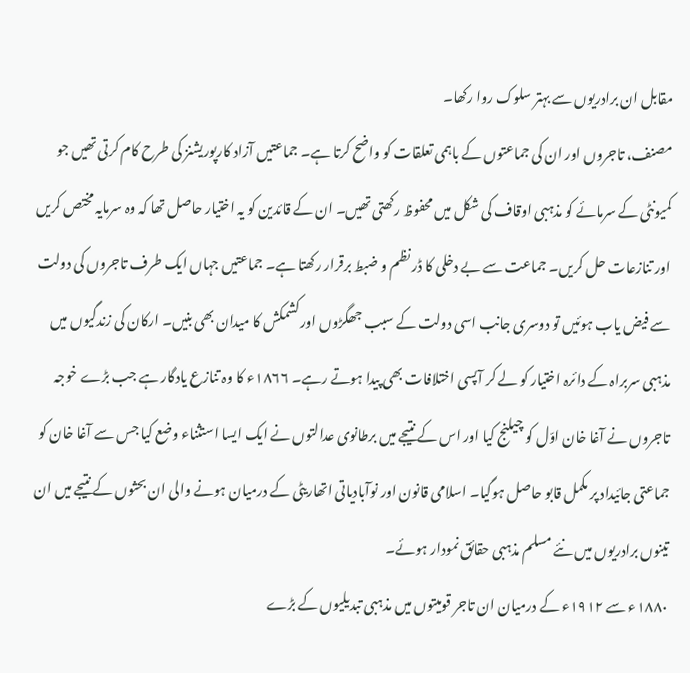مقابل ان برادریوں سے بہتر سلوک روا رکھا۔
مصنف، تاجروں اور ان کی جماعتوں کے باہمی تعلقات کو واضح کرتا ہے۔ جماعتیں آزاد کارپوریشنز کی طرح کام کرتی تھیں جو کمیونٹی کے سرمائے کو مذہبی اوقاف کی شکل میں محفوظ رکھتی تھیں۔ ان کے قائدین کو یہ اختیار حاصل تھا کہ وہ سرمایہ مختص کریں اور تنازعات حل کریں۔ جماعت سے بے دخلی کا ڈر نظم و ضبط برقرار رکھتا ہے۔ جماعتیں جہاں ایک طرف تاجروں کی دولت سے فیض یاب ہوئیں تو دوسری جانب اسی دولت کے سبب جھگڑوں اور کشمکش کا میدان بھی بنیں۔ ارکان کی زندگیوں میں مذہبی سربراہ کے دائرہ اختیار کو لے کر آپسی اختلافات بھی پیدا ہوتے رہے۔ ۱۸۶۶ء کا وہ تنازع یادگار ہے جب بڑے خوجہ تاجروں نے آغا خان اوّل کو چیلنج کیا اور اس کے نتیجے میں برطانوی عدالتوں نے ایک ایسا استثناء وضع کیا جس سے آغا خان کو جماعتی جائیداد پر مکمل قابو حاصل ہوگیا۔ اسلامی قانون اور نوآبادیاتی اتھاریٹی کے درمیان ہونے والی ان بحثوں کے نتیجے میں ان تینوں برادریوں میں نئے مسلم مذہبی حقائق نمودار ہوئے۔
۱۸۸۰ء سے ۱۹۱۲ء کے درمیان ان تاجر قومیتوں میں مذہبی تبدیلیوں کے بڑے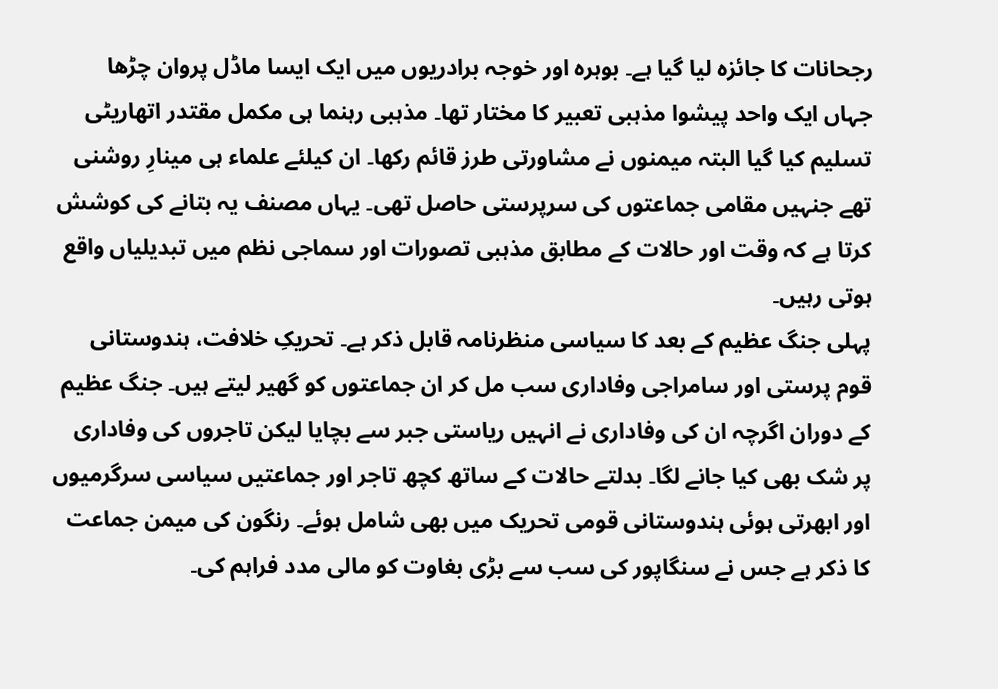رجحانات کا جائزہ لیا گیا ہے۔ بوہرہ اور خوجہ برادریوں میں ایک ایسا ماڈل پروان چڑھا جہاں ایک واحد پیشوا مذہبی تعبیر کا مختار تھا۔ مذہبی رہنما ہی مکمل مقتدر اتھاریٹی تسلیم کیا گیا البتہ میمنوں نے مشاورتی طرز قائم رکھا۔ ان کیلئے علماء ہی مینارِ روشنی تھے جنہیں مقامی جماعتوں کی سرپرستی حاصل تھی۔ یہاں مصنف یہ بتانے کی کوشش کرتا ہے کہ وقت اور حالات کے مطابق مذہبی تصورات اور سماجی نظم میں تبدیلیاں واقع ہوتی رہیں۔
پہلی جنگ عظیم کے بعد کا سیاسی منظرنامہ قابل ذکر ہے۔ تحریکِ خلافت، ہندوستانی قوم پرستی اور سامراجی وفاداری سب مل کر ان جماعتوں کو گھیر لیتے ہیں۔ جنگ عظیم کے دوران اگرچہ ان کی وفاداری نے انہیں ریاستی جبر سے بچایا لیکن تاجروں کی وفاداری پر شک بھی کیا جانے لگا۔ بدلتے حالات کے ساتھ کچھ تاجر اور جماعتیں سیاسی سرگرمیوں اور ابھرتی ہوئی ہندوستانی قومی تحریک میں بھی شامل ہوئے۔ رنگون کی میمن جماعت کا ذکر ہے جس نے سنگاپور کی سب سے بڑی بغاوت کو مالی مدد فراہم کی۔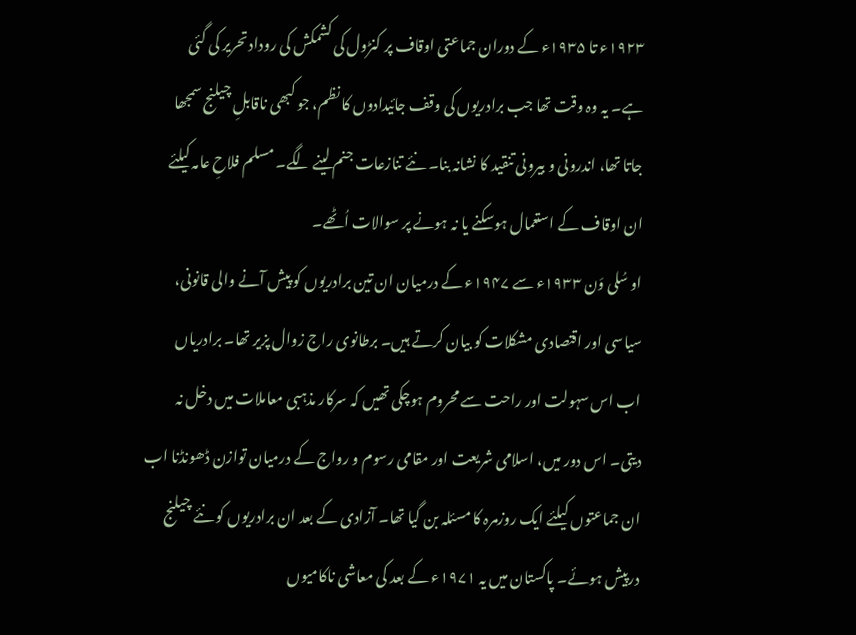۱۹۲۳ء تا ۱۹۳۵ء کے دوران جماعتی اوقاف پر کنڑول کی کشمکش کی روداد تحریر کی گئی ہے۔ یہ وہ وقت تھا جب برادریوں کی وقف جائیدادوں کا نظم، جو کبھی ناقابلِ چیلنج سمجھا جاتا تھا، اندرونی و بیرونی تنقید کا نشانہ بنا۔ نئے تنازعات جنم لینے لگے۔ مسلم فلاحِ عامہ کیلئے ان اوقاف کے استعمال ہوسکنے یا نہ ہونے پر سوالات اُٹھے۔
او سُلی وَن ۱۹۳۳ء سے ۱۹۴۷ء کے درمیان ان تین برادریوں کو پیش آنے والی قانونی، سیاسی اور اقتصادی مشکلات کو بیان کرتے ہیں۔ برطانوی راج زوال پزیر تھا۔ برادریاں اب اس سہولت اور راحت سے محروم ہوچکی تھیں کہ سرکار مذہبی معاملات میں دخل نہ دیتی۔ اس دور میں، اسلامی شریعت اور مقامی رسوم و رواج کے درمیان توازن ڈھونڈنا اب ان جماعتوں کیلئے ایک روزمرہ کا مسئلہ بن گیا تھا۔ آزادی کے بعد ان برادریوں کو نئے چیلنج درپیش ہوئے۔ پاکستان میں یہ ۱۹۷۱ء کے بعد کی معاشی ناکامیوں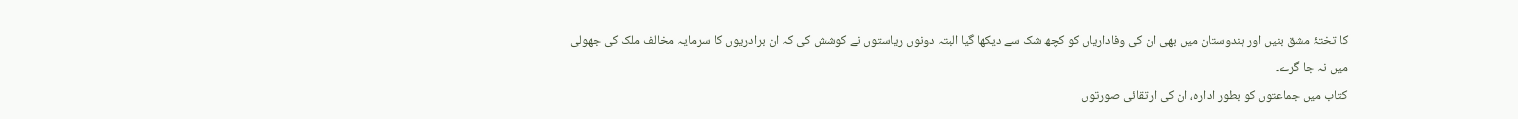کا تختۂ مشق بنیں اور ہندوستان میں بھی ان کی وفاداریاں کو کچھ شک سے دیکھا گیا البتہ دونوں ریاستوں نے کوشش کی کہ ان برادریوں کا سرمایہ مخالف ملک کی جھولی میں نہ جا گرے۔
کتاب میں جماعتوں کو بطور ادارہ، ان کی ارتقائی صورتوں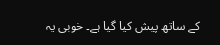کے ساتھ پیش کیا گیا ہے۔ خوبی یہ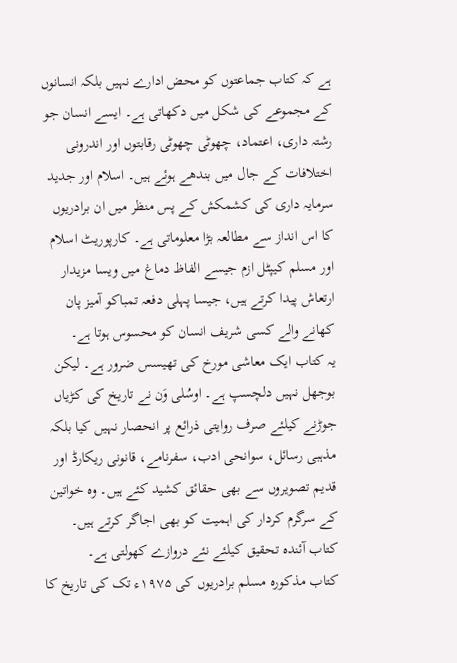ہے کہ کتاب جماعتوں کو محض ادارے نہیں بلکہ انسانوں کے مجموعے کی شکل میں دکھاتی ہے۔ ایسے انسان جو رشتہ داری، اعتماد، چھوٹی چھوٹی رقابتوں اور اندرونی اختلافات کے جال میں بندھے ہوئے ہیں۔ اسلام اور جدید سرمایہ داری کی کشمکش کے پس منظر میں ان برادریوں کا اس انداز سے مطالعہ بڑا معلوماتی ہے۔ کارپوریٹ اسلام اور مسلم کیپٹل ازم جیسے الفاظ دماغ میں ویسا مزیدار ارتعاش پیدا کرتے ہیں، جیسا پہلی دفعہ تمباکو آمیز پان کھانے والے کسی شریف انسان کو محسوس ہوتا ہے۔
یہ کتاب ایک معاشی مورخ کی تھیسس ضرور ہے۔ لیکن بوجھل نہیں دلچسپ ہے۔ اوسُلی وَن نے تاریخ کی کڑیاں جوڑنے کیلئے صرف روایتی ذرائع پر انحصار نہیں کیا بلکہ مذہبی رسائل، سوانحی ادب، سفرنامے، قانونی ریکارڈ اور قدیم تصویروں سے بھی حقائق کشید کئے ہیں۔ وہ خواتین کے سرگرم کردار کی اہمیت کو بھی اجاگر کرتے ہیں۔ کتاب آئندہ تحقیق کیلئے نئے دروازے کھولتی ہے۔
کتاب مذکورہ مسلم برادریوں کی ۱۹۷۵ء تک کی تاریخ کا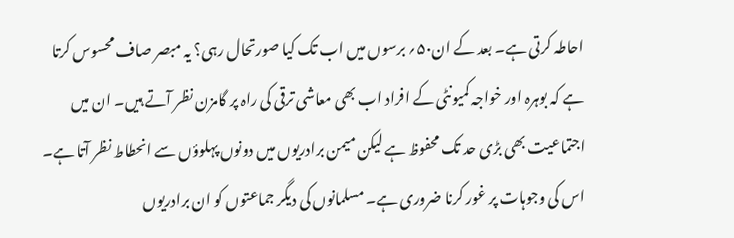احاطہ کرتی ہے۔ بعد کے ان۵۰؍ برسوں میں اب تک کیا صورتحال رہی؟ یہ مبصر صاف محسوس کرتا ہے کہ بوہرہ اور خواجہ کمیونٹی کے افراد اب بھی معاشی ترقی کی راہ پر گامزن نظر آتے ہیں۔ ان میں اجتماعیت بھی بڑی حد تک محفوظ ہے لیکن میمن برادریوں میں دونوں پہلوؤں سے انحطاط نظر آتا ہے۔ اس کی وجوہات پر غور کرنا ضروری ہے۔ مسلمانوں کی دیگر جماعتوں کو ان برادریوں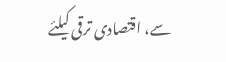سے، اقتصادی ترقی کیلئے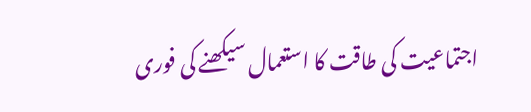اجتماعیت کی طاقت کا استعمال سیکھنے کی فوری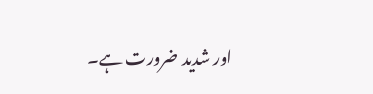اور شدید ضرورت ہے۔